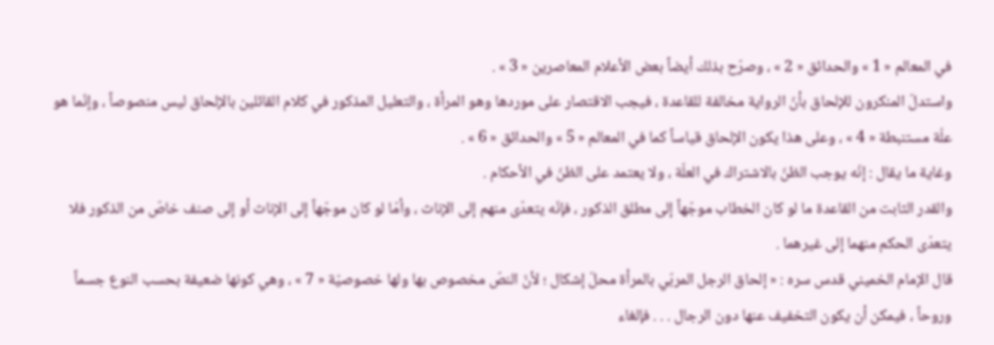في المعالم « 1 » والحدائق « 2 » ، وصرّح بذلك أيضاً بعض الأعلام المعاصرين « 3 » .
واستدلّ المنكرون للإلحاق بأنّ الرواية مخالفة للقاعدة ، فيجب الاقتصار على موردها وهو المرأة ، والتعليل المذكور في كلام القائلين بالإلحاق ليس منصوصاً ، وإنّما هو علّة مستنبطة « 4 » ، وعلى هذا يكون الإلحاق قياساً كما في المعالم « 5 » والحدائق « 6 » .
وغاية ما يقال : إنّه يوجب الظنّ بالاشتراك في العلّة ، ولا يعتمد على الظنّ في الأحكام .
والقدر الثابت من القاعدة ما لو كان الخطاب موجّهاً إلى مطلق الذكور ، فإنّه يتعدّى منهم إلى الإناث ، وأمّا لو كان موجّهاً إلى الإناث أو إلى صنف خاصّ من الذكور فلا يتعدّى الحكم منهما إلى غيرهما .
قال الإمام الخميني قدس سره : « إلحاق الرجل المربّي بالمرأة محلّ إشكال ؛ لأنّ النصّ مخصوص بها ولها خصوصيّة « 7 » ، وهي كونها ضعيفة بحسب النوع جسماً وروحاً ، فيمكن أن يكون التخفيف عنها دون الرجال . . . فإلغاء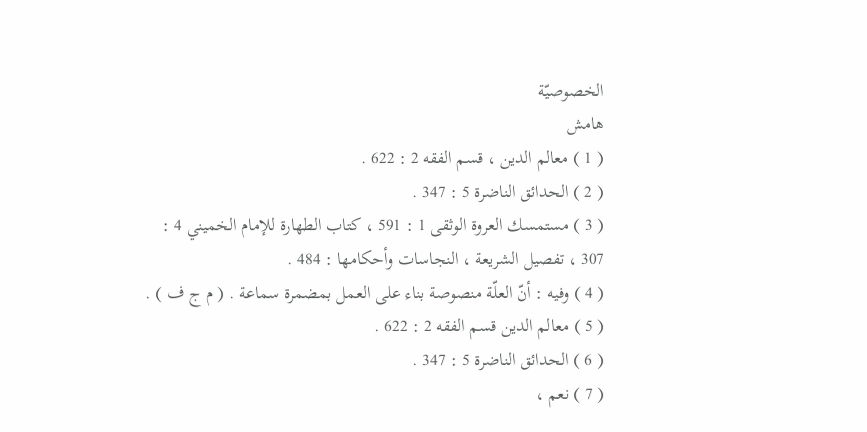الخصوصيّة
هامش
( 1 ) معالم الدين ، قسم الفقه 2 : 622 .
( 2 ) الحدائق الناضرة 5 : 347 .
( 3 ) مستمسك العروة الوثقى 1 : 591 ، كتاب الطهارة للإمام الخميني 4 : 307 ، تفصيل الشريعة ، النجاسات وأحكامها : 484 .
( 4 ) وفيه : أنّ العلّة منصوصة بناء على العمل بمضمرة سماعة . ( م ج ف ) .
( 5 ) معالم الدين قسم الفقه 2 : 622 .
( 6 ) الحدائق الناضرة 5 : 347 .
( 7 ) نعم ،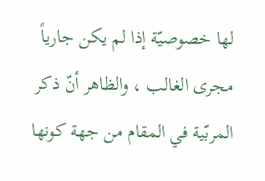لها خصوصيّة إذا لم يكن جارياً مجرى الغالب ، والظاهر أنّ ذكر المربّية في المقام من جهة كونها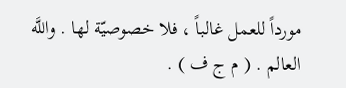مورداً للعمل غالباً ، فلا خصوصيّة لها . واللَّه العالم . ( م ج ف ) .